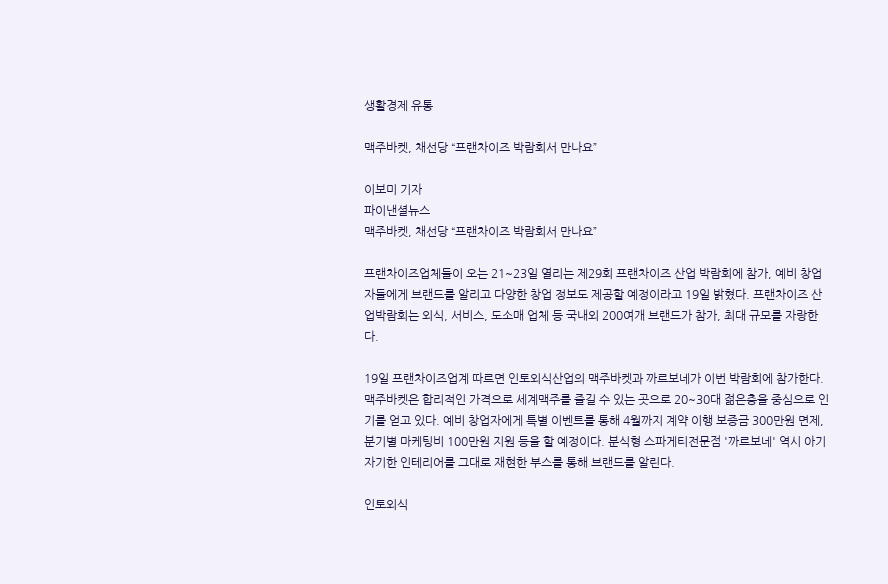생활경제 유통

맥주바켓, 채선당 “프랜차이즈 박람회서 만나요”

이보미 기자
파이낸셜뉴스
맥주바켓, 채선당 “프랜차이즈 박람회서 만나요”

프랜차이즈업체들이 오는 21~23일 열리는 제29회 프랜차이즈 산업 박람회에 참가, 예비 창업자들에게 브랜드를 알리고 다양한 창업 정보도 제공할 예정이라고 19일 밝혔다. 프랜차이즈 산업박람회는 외식, 서비스, 도소매 업체 등 국내외 200여개 브랜드가 참가, 최대 규모를 자랑한다.

19일 프랜차이즈업계 따르면 인토외식산업의 맥주바켓과 까르보네가 이번 박람회에 참가한다. 맥주바켓은 합리적인 가격으로 세계맥주를 즐길 수 있는 곳으로 20~30대 젊은층을 중심으로 인기를 얻고 있다. 예비 창업자에게 특별 이벤트를 통해 4월까지 계약 이행 보증금 300만원 면제, 분기별 마케팅비 100만원 지원 등을 할 예정이다. 분식형 스파게티전문점 '까르보네' 역시 아기자기한 인테리어를 그대로 재현한 부스를 통해 브랜드를 알린다.

인토외식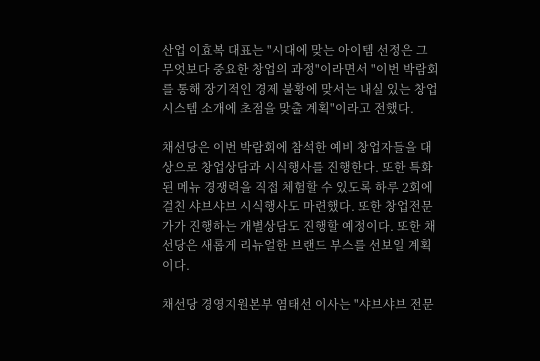산업 이효복 대표는 "시대에 맞는 아이템 선정은 그 무엇보다 중요한 창업의 과정"이라면서 "이번 박람회를 통해 장기적인 경제 불황에 맞서는 내실 있는 창업 시스템 소개에 초점을 맞출 계획"이라고 전했다.

채선당은 이번 박람회에 참석한 예비 창업자들을 대상으로 창업상담과 시식행사를 진행한다. 또한 특화된 메뉴 경쟁력을 직접 체험할 수 있도록 하루 2회에 걸친 샤브샤브 시식행사도 마련했다. 또한 창업전문가가 진행하는 개별상담도 진행할 예정이다. 또한 채선당은 새롭게 리뉴얼한 브랜드 부스를 선보일 계획이다.

채선당 경영지원본부 염태선 이사는 "샤브샤브 전문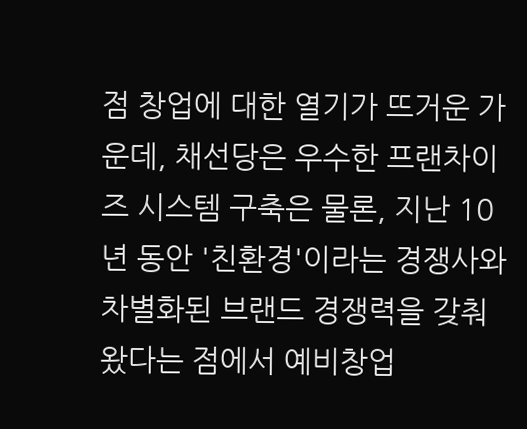점 창업에 대한 열기가 뜨거운 가운데, 채선당은 우수한 프랜차이즈 시스템 구축은 물론, 지난 10년 동안 '친환경'이라는 경쟁사와 차별화된 브랜드 경쟁력을 갖춰 왔다는 점에서 예비창업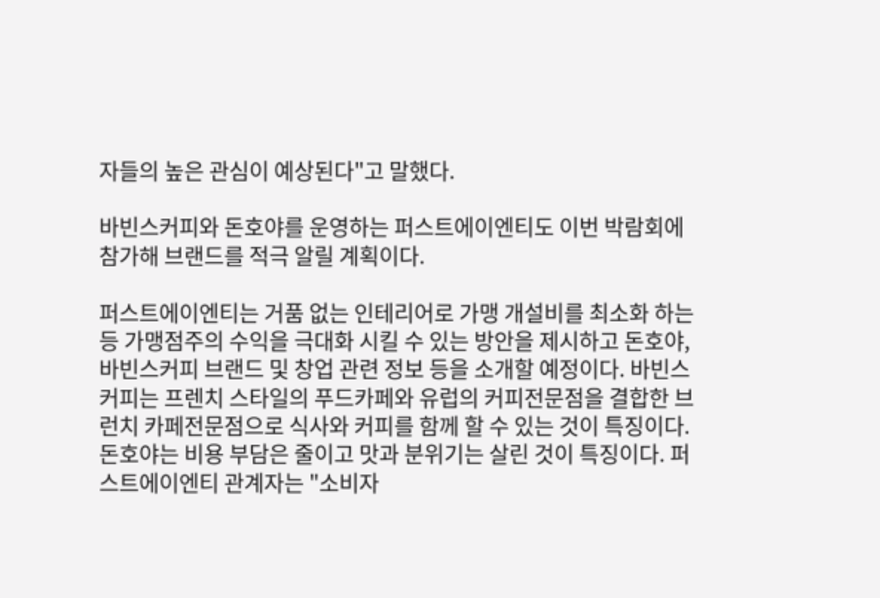자들의 높은 관심이 예상된다"고 말했다.

바빈스커피와 돈호야를 운영하는 퍼스트에이엔티도 이번 박람회에 참가해 브랜드를 적극 알릴 계획이다.

퍼스트에이엔티는 거품 없는 인테리어로 가맹 개설비를 최소화 하는 등 가맹점주의 수익을 극대화 시킬 수 있는 방안을 제시하고 돈호야, 바빈스커피 브랜드 및 창업 관련 정보 등을 소개할 예정이다. 바빈스커피는 프렌치 스타일의 푸드카페와 유럽의 커피전문점을 결합한 브런치 카페전문점으로 식사와 커피를 함께 할 수 있는 것이 특징이다. 돈호야는 비용 부담은 줄이고 맛과 분위기는 살린 것이 특징이다. 퍼스트에이엔티 관계자는 "소비자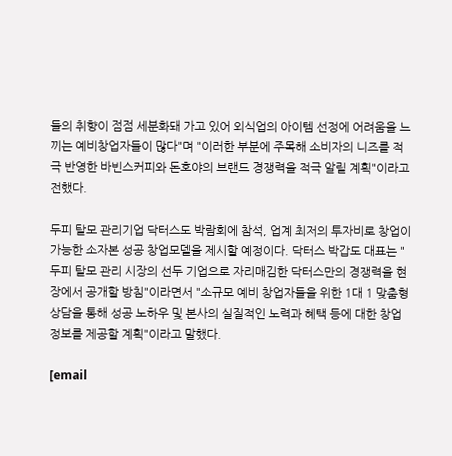들의 취향이 점점 세분화돼 가고 있어 외식업의 아이템 선정에 어려움을 느끼는 예비창업자들이 많다"며 "이러한 부분에 주목해 소비자의 니즈를 적극 반영한 바빈스커피와 돈호야의 브랜드 경쟁력을 적극 알릴 계획"이라고 전했다.

두피 탈모 관리기업 닥터스도 박람회에 참석, 업계 최저의 투자비로 창업이 가능한 소자본 성공 창업모델을 제시할 예정이다. 닥터스 박갑도 대표는 "두피 탈모 관리 시장의 선두 기업으로 자리매김한 닥터스만의 경쟁력을 현장에서 공개할 방침"이라면서 "소규모 예비 창업자들을 위한 1대 1 맞춤형 상담을 통해 성공 노하우 및 본사의 실질적인 노력과 혜택 등에 대한 창업 정보를 제공할 계획"이라고 말했다.

[email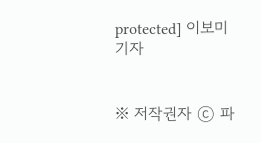protected] 이보미 기자


※ 저작권자 ⓒ 파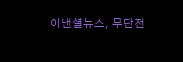이낸셜뉴스, 무단전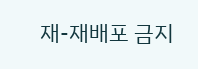재-재배포 금지